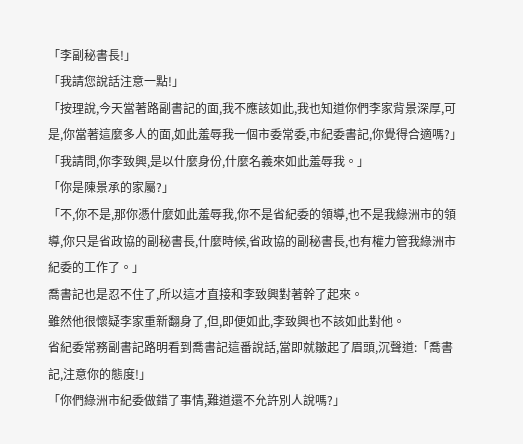「李副秘書長!」
「我請您說話注意一點!」
「按理說,今天當著路副書記的面,我不應該如此,我也知道你們李家背景深厚,可是,你當著這麼多人的面,如此羞辱我一個市委常委,市紀委書記,你覺得合適嗎?」
「我請問,你李致興,是以什麼身份,什麼名義來如此羞辱我。」
「你是陳景承的家屬?」
「不,你不是,那你憑什麼如此羞辱我,你不是省紀委的領導,也不是我綠洲市的領導,你只是省政協的副秘書長,什麼時候,省政協的副秘書長,也有權力管我綠洲市紀委的工作了。」
喬書記也是忍不住了,所以這才直接和李致興對著幹了起來。
雖然他很懷疑李家重新翻身了,但,即便如此,李致興也不該如此對他。
省紀委常務副書記路明看到喬書記這番說話,當即就皺起了眉頭,沉聲道:「喬書記,注意你的態度!」
「你們綠洲市紀委做錯了事情,難道還不允許別人說嗎?」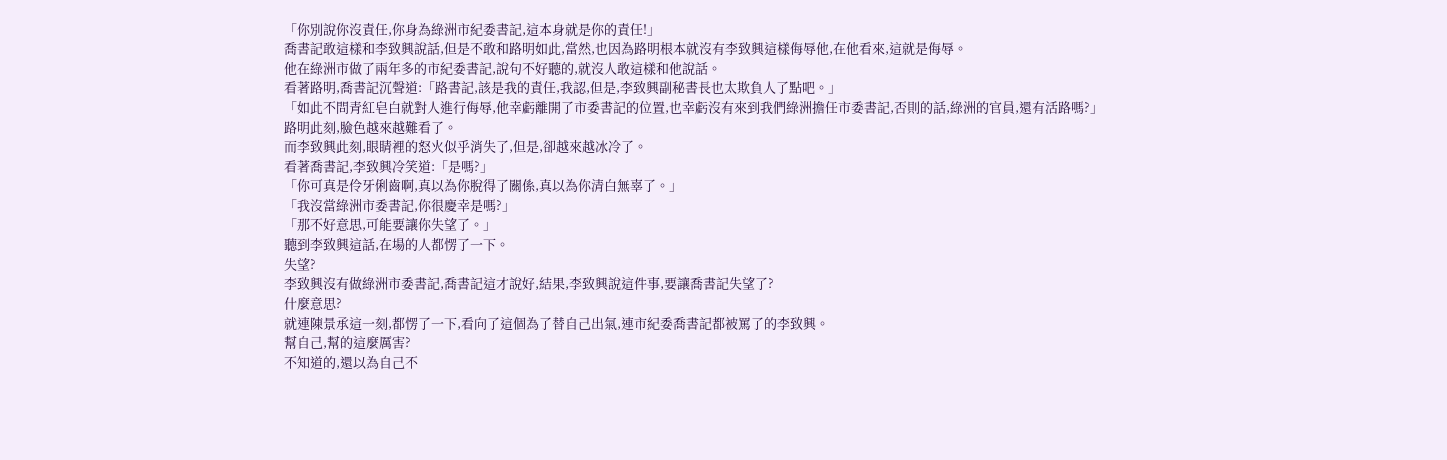「你別說你沒責任,你身為綠洲市紀委書記,這本身就是你的責任!」
喬書記敢這樣和李致興說話,但是不敢和路明如此,當然,也因為路明根本就沒有李致興這樣侮辱他,在他看來,這就是侮辱。
他在綠洲市做了兩年多的市紀委書記,說句不好聽的,就沒人敢這樣和他說話。
看著路明,喬書記沉聲道:「路書記,該是我的責任,我認,但是,李致興副秘書長也太欺負人了點吧。」
「如此不問青紅皂白就對人進行侮辱,他幸虧離開了市委書記的位置,也幸虧沒有來到我們綠洲擔任市委書記,否則的話,綠洲的官員,還有活路嗎?」
路明此刻,臉色越來越難看了。
而李致興此刻,眼睛裡的怒火似乎消失了,但是,卻越來越冰冷了。
看著喬書記,李致興冷笑道:「是嗎?」
「你可真是伶牙俐齒啊,真以為你脫得了關係,真以為你清白無辜了。」
「我沒當綠洲市委書記,你很慶幸是嗎?」
「那不好意思,可能要讓你失望了。」
聽到李致興這話,在場的人都愣了一下。
失望?
李致興沒有做綠洲市委書記,喬書記這才說好,結果,李致興說這件事,要讓喬書記失望了?
什麼意思?
就連陳景承這一刻,都愣了一下,看向了這個為了替自己出氣,連市紀委喬書記都被罵了的李致興。
幫自己,幫的這麼厲害?
不知道的,還以為自己不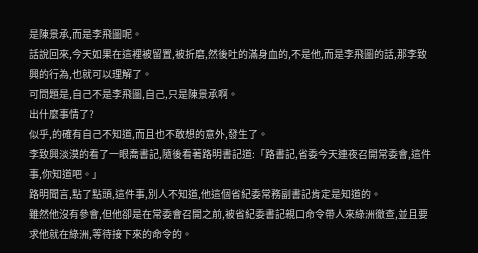是陳景承,而是李飛圖呢。
話說回來,今天如果在這裡被留置,被折磨,然後吐的滿身血的,不是他,而是李飛圖的話,那李致興的行為,也就可以理解了。
可問題是,自己不是李飛圖,自己,只是陳景承啊。
出什麼事情了?
似乎,的確有自己不知道,而且也不敢想的意外,發生了。
李致興淡漠的看了一眼喬書記,隨後看著路明書記道:「路書記,省委今天連夜召開常委會,這件事,你知道吧。」
路明聞言,點了點頭,這件事,別人不知道,他這個省紀委常務副書記肯定是知道的。
雖然他沒有參會,但他卻是在常委會召開之前,被省紀委書記親口命令帶人來綠洲徹查,並且要求他就在綠洲,等待接下來的命令的。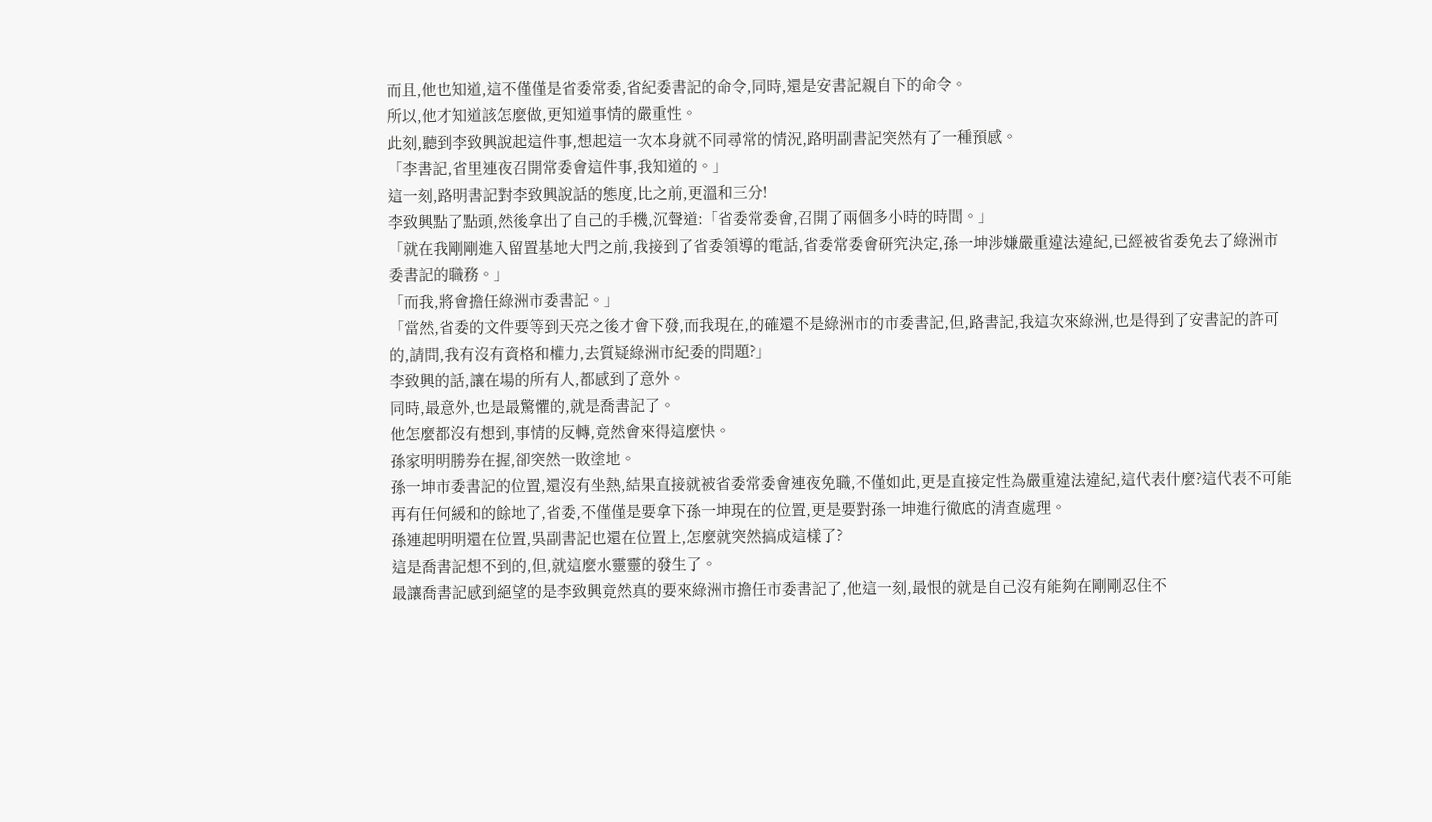而且,他也知道,這不僅僅是省委常委,省紀委書記的命令,同時,還是安書記親自下的命令。
所以,他才知道該怎麼做,更知道事情的嚴重性。
此刻,聽到李致興說起這件事,想起這一次本身就不同尋常的情況,路明副書記突然有了一種預感。
「李書記,省里連夜召開常委會這件事,我知道的。」
這一刻,路明書記對李致興說話的態度,比之前,更溫和三分!
李致興點了點頭,然後拿出了自己的手機,沉聲道:「省委常委會,召開了兩個多小時的時間。」
「就在我剛剛進入留置基地大門之前,我接到了省委領導的電話,省委常委會研究決定,孫一坤涉嫌嚴重違法違紀,已經被省委免去了綠洲市委書記的職務。」
「而我,將會擔任綠洲市委書記。」
「當然,省委的文件要等到天亮之後才會下發,而我現在,的確還不是綠洲市的市委書記,但,路書記,我這次來綠洲,也是得到了安書記的許可的,請問,我有沒有資格和權力,去質疑綠洲市紀委的問題?」
李致興的話,讓在場的所有人,都感到了意外。
同時,最意外,也是最驚懼的,就是喬書記了。
他怎麼都沒有想到,事情的反轉,竟然會來得這麼快。
孫家明明勝券在握,卻突然一敗塗地。
孫一坤市委書記的位置,還沒有坐熱,結果直接就被省委常委會連夜免職,不僅如此,更是直接定性為嚴重違法違紀,這代表什麼?這代表不可能再有任何緩和的餘地了,省委,不僅僅是要拿下孫一坤現在的位置,更是要對孫一坤進行徹底的清查處理。
孫連起明明還在位置,吳副書記也還在位置上,怎麼就突然搞成這樣了?
這是喬書記想不到的,但,就這麼水靈靈的發生了。
最讓喬書記感到絕望的是李致興竟然真的要來綠洲市擔任市委書記了,他這一刻,最恨的就是自己沒有能夠在剛剛忍住不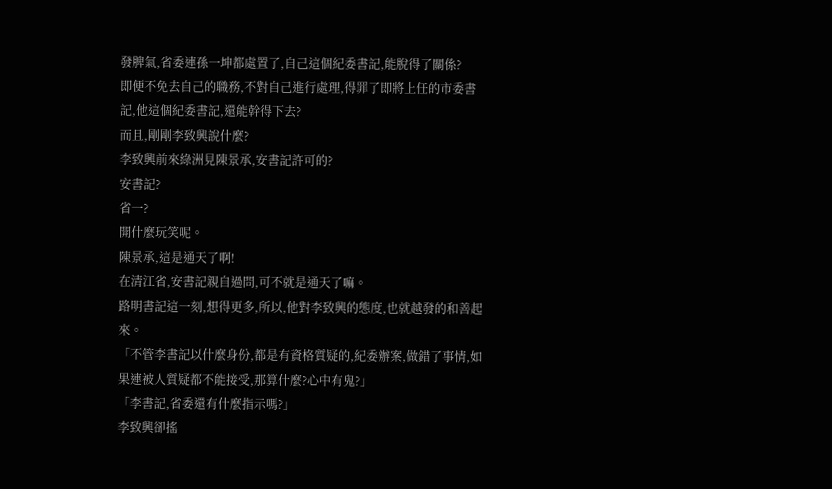發脾氣,省委連孫一坤都處置了,自己這個紀委書記,能脫得了關係?
即便不免去自己的職務,不對自己進行處理,得罪了即將上任的市委書記,他這個紀委書記,還能幹得下去?
而且,剛剛李致興說什麼?
李致興前來綠洲見陳景承,安書記許可的?
安書記?
省一?
開什麼玩笑呢。
陳景承,這是通天了啊!
在清江省,安書記親自過問,可不就是通天了嘛。
路明書記這一刻,想得更多,所以,他對李致興的態度,也就越發的和善起來。
「不管李書記以什麼身份,都是有資格質疑的,紀委辦案,做錯了事情,如果連被人質疑都不能接受,那算什麼?心中有鬼?」
「李書記,省委還有什麼指示嗎?」
李致興卻搖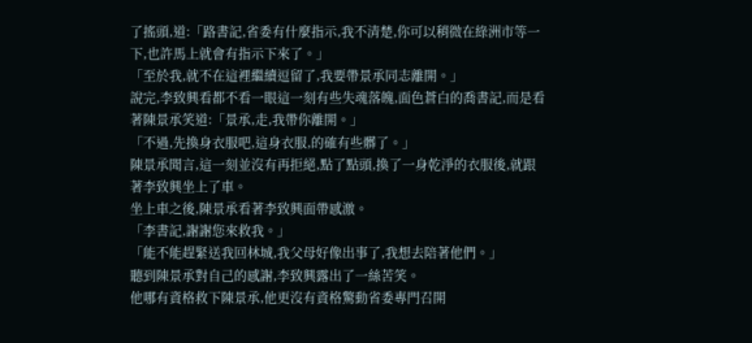了搖頭,道:「路書記,省委有什麼指示,我不清楚,你可以稍微在綠洲市等一下,也許馬上就會有指示下來了。」
「至於我,就不在這裡繼續逗留了,我要帶景承同志離開。」
說完,李致興看都不看一眼這一刻有些失魂落魄,面色蒼白的喬書記,而是看著陳景承笑道:「景承,走,我帶你離開。」
「不過,先換身衣服吧,這身衣服,的確有些髒了。」
陳景承聞言,這一刻並沒有再拒絕,點了點頭,換了一身乾淨的衣服後,就跟著李致興坐上了車。
坐上車之後,陳景承看著李致興面帶感激。
「李書記,謝謝您來救我。」
「能不能趕緊送我回林城,我父母好像出事了,我想去陪著他們。」
聽到陳景承對自己的感謝,李致興露出了一絲苦笑。
他哪有資格救下陳景承,他更沒有資格驚動省委專門召開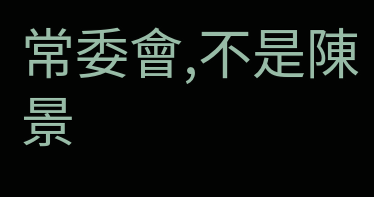常委會,不是陳景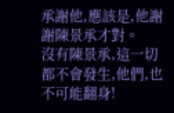承謝他,應該是,他謝謝陳景承才對。
沒有陳景承,這一切都不會發生,他們,也不可能翻身!